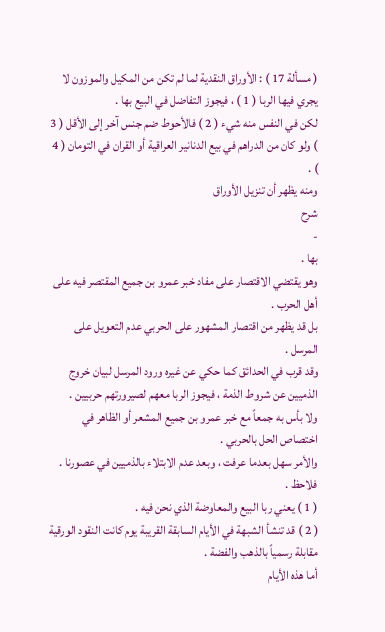( مسألة 17 ) : الأوراق النقدية لما لم تكن من المكيل والموزون لا يجري فيها الربا ( 1 ) ، فيجوز التفاضل في البيع بها .
لكن في النفس منه شيء ( 2 ) فالأحوط ضم جنس آخر إلى الأقل ( 3 ) ولو كان من الدراهم في بيع الدنانير العراقية أو القران في التومان ( 4 ) .
ومنه يظهر أن تنزيل الأوراق
شرح
-
بها .
وهو يقتضي الاقتصار على مفاد خبر عمرو بن جميع المقتصر فيه على أهل الحرب .
بل قد يظهر من اقتصار المشهور على الحربي عدم التعويل على المرسل .
وقد قرب في الحدائق كما حكي عن غيره ورود المرسل لبيان خروج الذميين عن شروط الذمة ، فيجوز الربا معهم لصيرورتهم حربيين .
ولا بأس به جمعاً مع خبر عمرو بن جميع المشعر أو الظاهر في اختصاص الحل بالحربي .
والأمر سهل بعدما عرفت ، وبعد عدم الابتلاء بالذميين في عصورنا .
فلاحظ .
( 1 ) يعني ربا البيع والمعاوضة الذي نحن فيه .
( 2 ) قد تنشأ الشبهة في الأيام السابقة القريبة يوم كانت النقود الورقية مقابلة رسمياً بالذهب والفضة .
أما هذه الأيام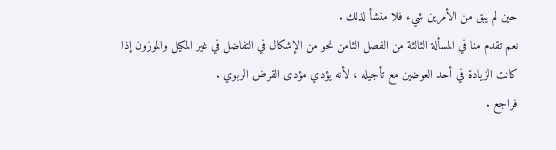حين لم يبق من الأمرين شيء فلا منشأ لذلك .
نعم تقدم منا في المسألة الثالثة من الفصل الثامن نحو من الإشكال في التفاضل في غير المكيل والموزون إذا كانت الزيادة في أحد العوضين مع تأجيله ، لأنه يؤدي مؤدى القرض الربوي .
فراجع .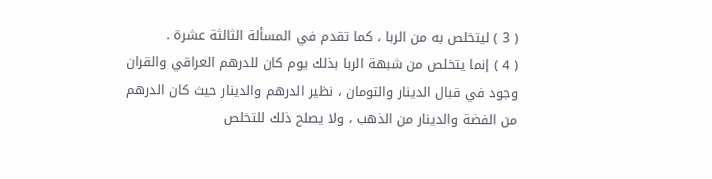( 3 ) ليتخلص به من الربا ، كما تقدم في المسألة الثالثة عشرة .
( 4 ) إنما يتخلص من شبهة الربا بذلك يوم كان للدرهم العراقي والقران وجود في قبال الدينار والتومان ، نظير الدرهم والدينار حيث كان الدرهم من الفضة والدينار من الذهب ، ولا يصلح ذلك للتخلص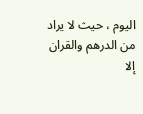اليوم ، حيث لا يراد من الدرهم والقران إلا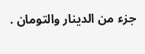جزء من الدينار والتومان .